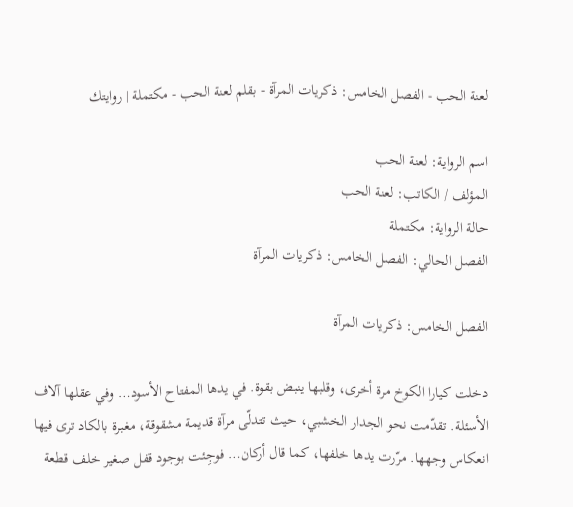لعنة الحب - الفصل الخامس: ذكريات المرآة - بقلم لعنة الحب - مكتملة | روايتك

اسم الرواية: لعنة الحب
المؤلف / الكاتب: لعنة الحب
حالة الرواية: مكتملة
الفصل الحالي: الفصل الخامس: ذكريات المرآة

الفصل الخامس: ذكريات المرآة

دخلت كيارا الكوخ مرة أخرى، وقلبها ينبض بقوة. في يدها المفتاح الأسود… وفي عقلها آلاف الأسئلة. تقدّمت نحو الجدار الخشبي، حيث تتدلّى مرآة قديمة مشقوقة، مغبرة بالكاد ترى فيها انعكاس وجهها. مرّرت يدها خلفها، كما قال أركان… فوجِئت بوجود قفل صغير خلف قطعة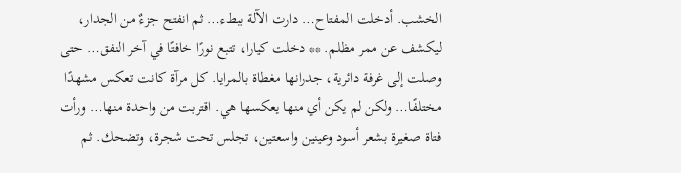الخشب. أدخلت المفتاح… دارت الآلة ببطء… ثم انفتح جزءٌ من الجدار، ليكشف عن ممر مظلم. ** دخلت كيارا، تتبع نورًا خافتًا في آخر النفق… حتى وصلت إلى غرفة دائرية، جدرانها مغطاة بالمرايا. كل مرآة كانت تعكس مشهدًا مختلفًا… ولكن لم يكن أي منها يعكسها هي. اقتربت من واحدة منها… ورأت فتاة صغيرة بشعر أسود وعينين واسعتين، تجلس تحت شجرة، وتضحك. ثم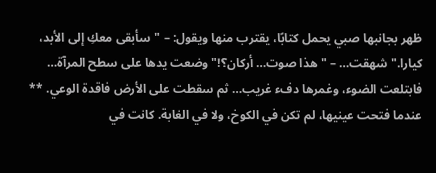ظهر بجانبها صبي يحمل كتابًا، يقترب منها ويقول: – "سأبقى معكِ إلى الأبد، كيارا." شهقت… – "هذا صوت… أركان؟!" وضعت يدها على سطح المرآة… فابتلعت الضوء، وغمرها دفء غريب… ثم سقطت على الأرض فاقدة الوعي. ** عندما فتحت عينيها، لم تكن في الكوخ، ولا في الغابة. كانت في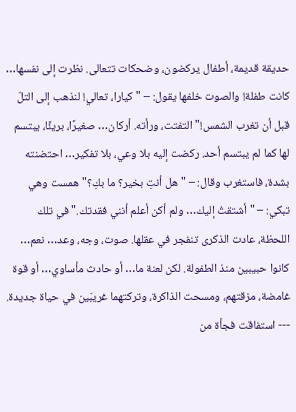حديقة قديمة، أطفال يركضون، وضحكات تتعالى. نظرت إلى نفسها… كانت طفلة! والصوت خلفها يقول: – "كيارا، تعالي! لنذهب إلى التلّ قبل أن تغرب الشمس!" التفتت، ورأته. أركان… صغيرًا، بريئًا، يبتسم لها كما لم يبتسم أحد. ركضت إليه بلا وعي، بلا تفكير… احتضنته بشدة، فاستغرب وقال: – "هل أنتِ بخير؟ ما بكِ؟" همست وهي تبكي: – "أشتقتُ إليك… ولم أكن أعلم أنني فقدتك." في تلك اللحظة، عادت الذكرى تنفجر في عقلها. صوت، وجه، وعد… نعم… كانوا حبيبين منذ الطفولة. لكن لعنة ما… أو حادث مأساوي… أو قوة غامضة، مزقتهم، ومسحت الذاكرة، وتركتهما غريبَين في حياة جديدة. --- استفاقت فجأة من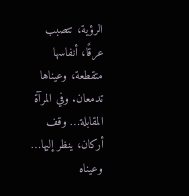الرؤية، تتصبب عرقًا، أنفاسها متقطعة، وعيناها تدمعان. وفي المرآة المقابلة… وقف أركان، ينظر إليها… وعيناه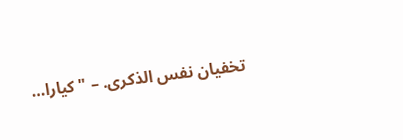تخفيان نفس الذكرى. – "كيارا…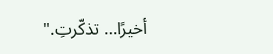أخيرًا… تذكّرتِ."